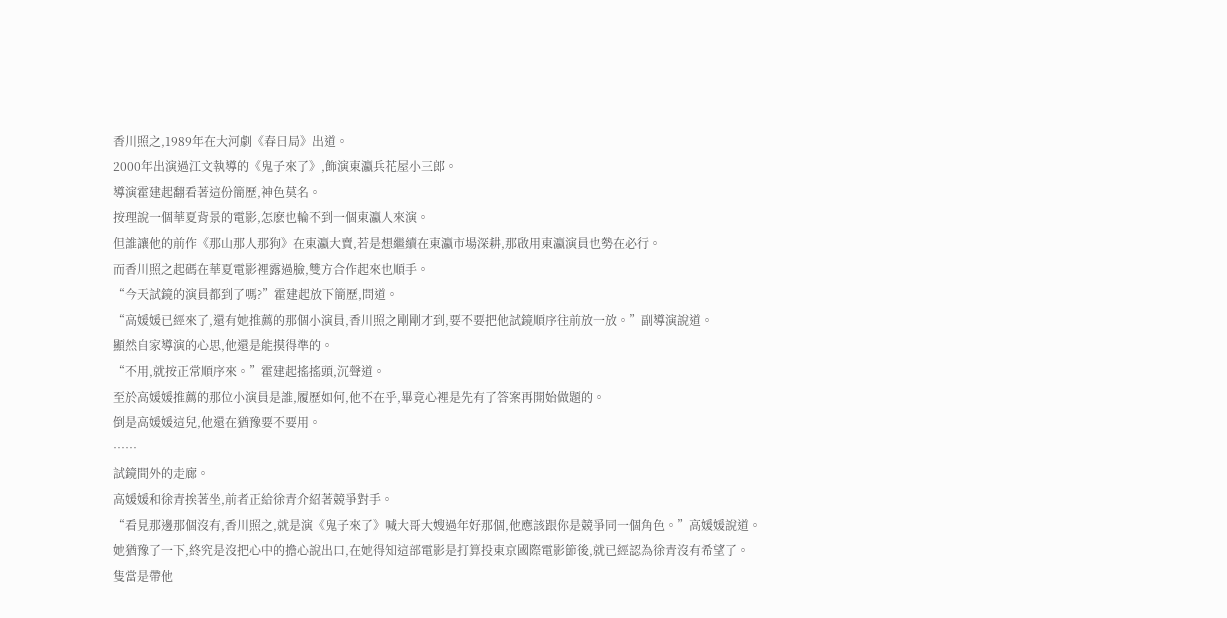香川照之,1989年在大河劇《春日局》出道。
2000年出演過江文執導的《鬼子來了》,飾演東瀛兵花屋小三郎。
導演霍建起翻看著這份簡歷,神色莫名。
按理說一個華夏背景的電影,怎麽也輪不到一個東瀛人來演。
但誰讓他的前作《那山那人那狗》在東瀛大賣,若是想繼續在東瀛市場深耕,那啟用東瀛演員也勢在必行。
而香川照之起碼在華夏電影裡露過臉,雙方合作起來也順手。
“今天試鏡的演員都到了嗎?”霍建起放下簡歷,問道。
“高媛媛已經來了,還有她推薦的那個小演員,香川照之剛剛才到,要不要把他試鏡順序往前放一放。”副導演說道。
顯然自家導演的心思,他還是能摸得準的。
“不用,就按正常順序來。”霍建起搖搖頭,沉聲道。
至於高媛媛推薦的那位小演員是誰,履歷如何,他不在乎,畢竟心裡是先有了答案再開始做題的。
倒是高媛媛這兒,他還在猶豫要不要用。
……
試鏡間外的走廊。
高媛媛和徐青挨著坐,前者正給徐青介紹著競爭對手。
“看見那邊那個沒有,香川照之,就是演《鬼子來了》喊大哥大嫂過年好那個,他應該跟你是競爭同一個角色。”高媛媛說道。
她猶豫了一下,終究是沒把心中的擔心說出口,在她得知這部電影是打算投東京國際電影節後,就已經認為徐青沒有希望了。
隻當是帶他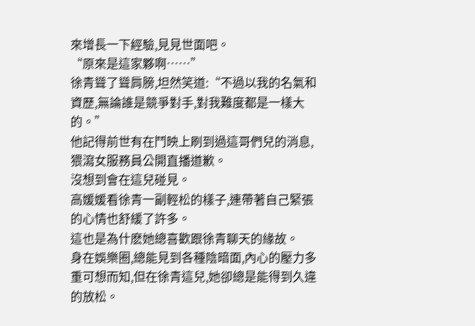來增長一下經驗,見見世面吧。
“原來是這家夥啊……”
徐青聳了聳肩膀,坦然笑道:“不過以我的名氣和資歷,無論誰是競爭對手,對我難度都是一樣大的。”
他記得前世有在鬥映上刷到過這哥們兒的消息,猥瀉女服務員公開直播道歉。
沒想到會在這兒碰見。
高媛媛看徐青一副輕松的樣子,連帶著自己緊張的心情也舒緩了許多。
這也是為什麽她總喜歡跟徐青聊天的緣故。
身在娛樂圈,總能見到各種陰暗面,內心的壓力多重可想而知,但在徐青這兒,她卻總是能得到久違的放松。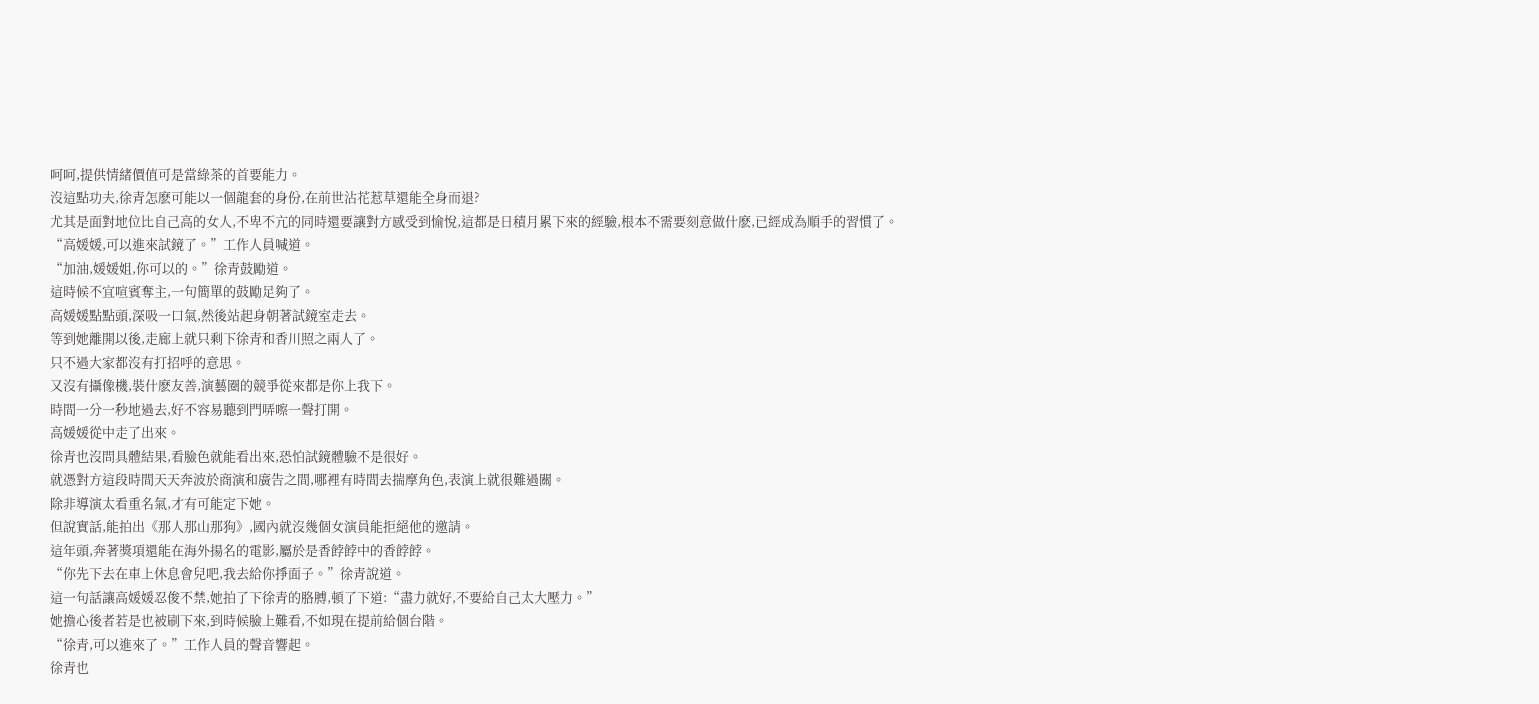呵呵,提供情緒價值可是當綠茶的首要能力。
沒這點功夫,徐青怎麽可能以一個龍套的身份,在前世沾花惹草還能全身而退?
尤其是面對地位比自己高的女人,不卑不亢的同時還要讓對方感受到愉悅,這都是日積月累下來的經驗,根本不需要刻意做什麽,已經成為順手的習慣了。
“高媛媛,可以進來試鏡了。”工作人員喊道。
“加油,媛媛姐,你可以的。”徐青鼓勵道。
這時候不宜喧賓奪主,一句簡單的鼓勵足夠了。
高媛媛點點頭,深吸一口氣,然後站起身朝著試鏡室走去。
等到她離開以後,走廊上就只剩下徐青和香川照之兩人了。
只不過大家都沒有打招呼的意思。
又沒有攝像機,裝什麽友善,演藝圈的競爭從來都是你上我下。
時間一分一秒地過去,好不容易聽到門哢嚓一聲打開。
高媛媛從中走了出來。
徐青也沒問具體結果,看臉色就能看出來,恐怕試鏡體驗不是很好。
就憑對方這段時間天天奔波於商演和廣告之間,哪裡有時間去揣摩角色,表演上就很難過關。
除非導演太看重名氣,才有可能定下她。
但說實話,能拍出《那人那山那狗》,國內就沒幾個女演員能拒絕他的邀請。
這年頭,奔著獎項還能在海外揚名的電影,屬於是香餑餑中的香餑餑。
“你先下去在車上休息會兒吧,我去給你掙面子。”徐青說道。
這一句話讓高媛媛忍俊不禁,她拍了下徐青的胳膊,頓了下道:“盡力就好,不要給自己太大壓力。”
她擔心後者若是也被刷下來,到時候臉上難看,不如現在提前給個台階。
“徐青,可以進來了。”工作人員的聲音響起。
徐青也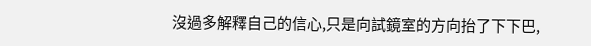沒過多解釋自己的信心,只是向試鏡室的方向抬了下下巴,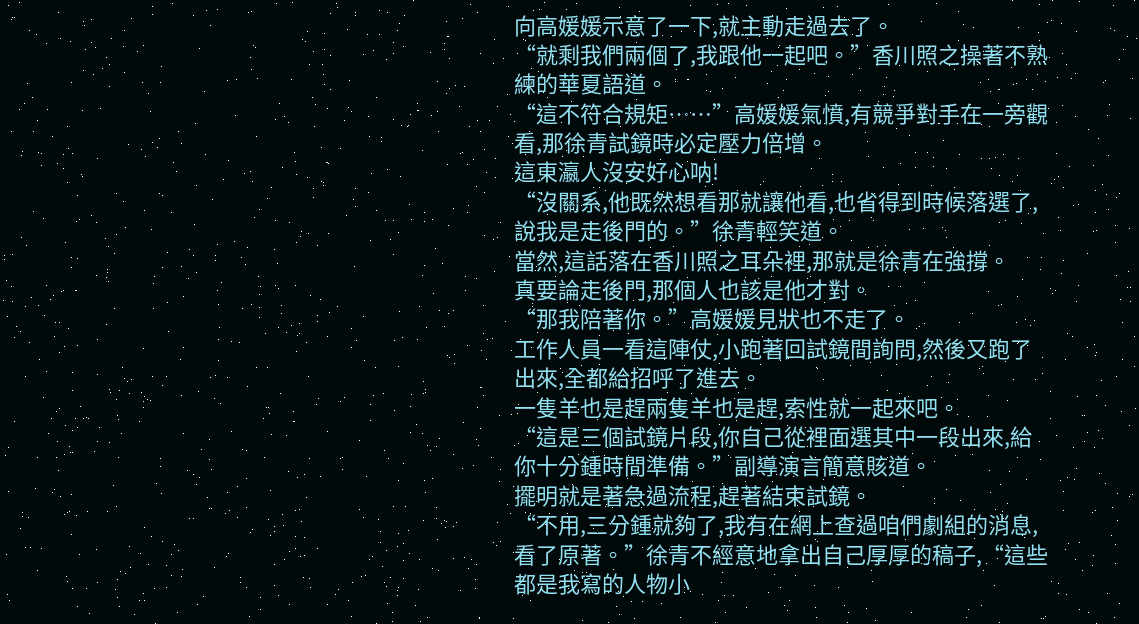向高媛媛示意了一下,就主動走過去了。
“就剩我們兩個了,我跟他一起吧。”香川照之操著不熟練的華夏語道。
“這不符合規矩……”高媛媛氣憤,有競爭對手在一旁觀看,那徐青試鏡時必定壓力倍增。
這東瀛人沒安好心呐!
“沒關系,他既然想看那就讓他看,也省得到時候落選了,說我是走後門的。”徐青輕笑道。
當然,這話落在香川照之耳朵裡,那就是徐青在強撐。
真要論走後門,那個人也該是他才對。
“那我陪著你。”高媛媛見狀也不走了。
工作人員一看這陣仗,小跑著回試鏡間詢問,然後又跑了出來,全都給招呼了進去。
一隻羊也是趕兩隻羊也是趕,索性就一起來吧。
“這是三個試鏡片段,你自己從裡面選其中一段出來,給你十分鍾時間準備。”副導演言簡意賅道。
擺明就是著急過流程,趕著結束試鏡。
“不用,三分鍾就夠了,我有在網上查過咱們劇組的消息,看了原著。”徐青不經意地拿出自己厚厚的稿子,“這些都是我寫的人物小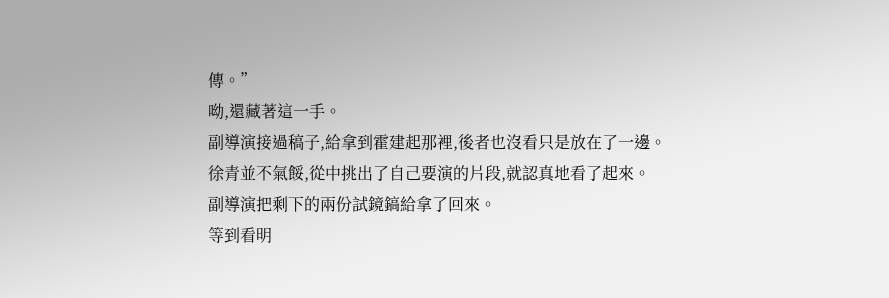傳。”
呦,還藏著這一手。
副導演接過稿子,給拿到霍建起那裡,後者也沒看只是放在了一邊。
徐青並不氣餒,從中挑出了自己要演的片段,就認真地看了起來。
副導演把剩下的兩份試鏡鎬給拿了回來。
等到看明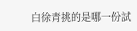白徐青挑的是哪一份試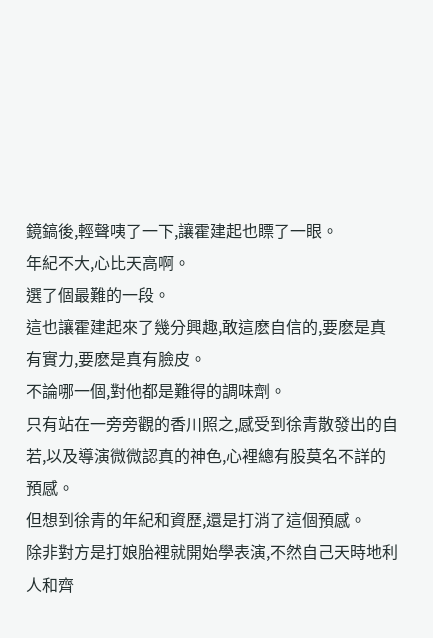鏡鎬後,輕聲咦了一下,讓霍建起也瞟了一眼。
年紀不大,心比天高啊。
選了個最難的一段。
這也讓霍建起來了幾分興趣,敢這麽自信的,要麽是真有實力,要麽是真有臉皮。
不論哪一個,對他都是難得的調味劑。
只有站在一旁旁觀的香川照之,感受到徐青散發出的自若,以及導演微微認真的神色,心裡總有股莫名不詳的預感。
但想到徐青的年紀和資歷,還是打消了這個預感。
除非對方是打娘胎裡就開始學表演,不然自己天時地利人和齊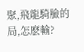聚,飛龍騎臉的局,怎麽輸?